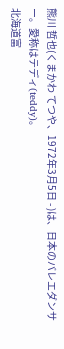熊川 哲也(くまかわ てつや、1972年3月5日 - )は、日本のバレエダンサー。愛称はテディ(teddy)。
北海道富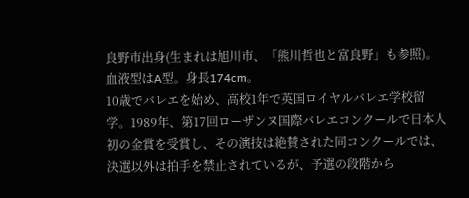良野市出身(生まれは旭川市、「熊川哲也と富良野」も参照)。血液型はA型。身長174cm。
10歳でバレエを始め、高校1年で英国ロイヤルバレエ学校留学。1989年、第17回ローザンヌ国際バレエコンクールで日本人初の金賞を受賞し、その演技は絶賛された同コンクールでは、決選以外は拍手を禁止されているが、予選の段階から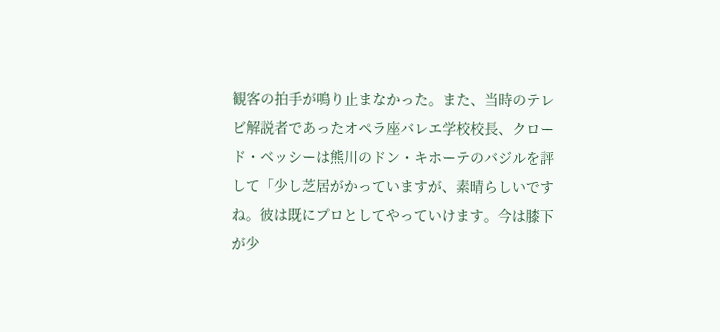観客の拍手が鳴り止まなかった。また、当時のテレビ解説者であったオペラ座バレエ学校校長、クロード・ベッシーは熊川のドン・キホーテのバジルを評して「少し芝居がかっていますが、素晴らしいですね。彼は既にプロとしてやっていけます。今は膝下が少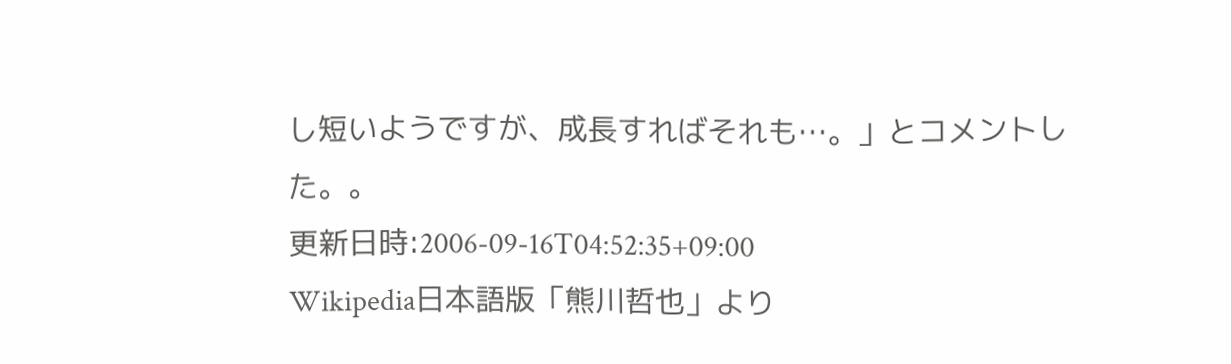し短いようですが、成長すればそれも…。」とコメントした。。
更新日時:2006-09-16T04:52:35+09:00
Wikipedia日本語版「熊川哲也」より